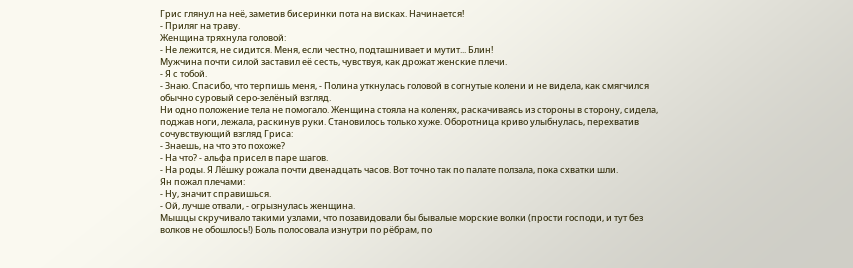Грис глянул на неё, заметив бисеринки пота на висках. Начинается!
- Приляг на траву.
Женщина тряхнула головой:
- Не лежится, не сидится. Меня, если честно, подташнивает и мутит... Блин!
Мужчина почти силой заставил её сесть, чувствуя, как дрожат женские плечи.
- Я с тобой.
- Знаю. Спасибо, что терпишь меня, - Полина уткнулась головой в согнутые колени и не видела, как смягчился обычно суровый серо-зелёный взгляд.
Ни одно положение тела не помогало. Женщина стояла на коленях, раскачиваясь из стороны в сторону, сидела, поджав ноги, лежала, раскинув руки. Становилось только хуже. Оборотница криво улыбнулась, перехватив сочувствующий взгляд Гриса:
- Знаешь, на что это похоже?
- На что? - альфа присел в паре шагов.
- На роды. Я Лёшку рожала почти двенадцать часов. Вот точно так по палате ползала, пока схватки шли.
Ян пожал плечами:
- Ну, значит справишься.
- Ой, лучше отвали, - огрызнулась женщина.
Мышцы скручивало такими узлами, что позавидовали бы бывалые морские волки (прости господи, и тут без волков не обошлось!) Боль полосовала изнутри по рёбрам, по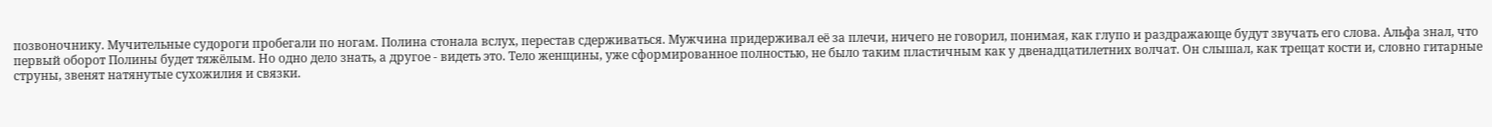позвоночнику. Мучительные судороги пробегали по ногам. Полина стонала вслух, перестав сдерживаться. Мужчина придерживал её за плечи, ничего не говорил, понимая, как глупо и раздражающе будут звучать его слова. Альфа знал, что первый оборот Полины будет тяжёлым. Но одно дело знать, а другое - видеть это. Тело женщины, уже сформированное полностью, не было таким пластичным как у двенадцатилетних волчат. Он слышал, как трещат кости и, словно гитарные струны, звенят натянутые сухожилия и связки.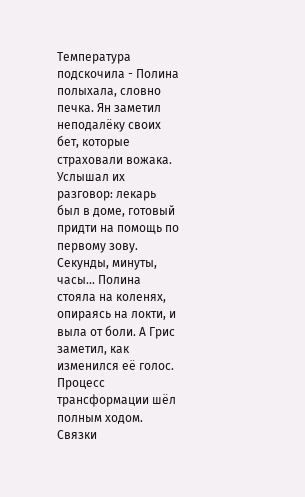Температура подскочила - Полина полыхала, словно печка. Ян заметил неподалёку своих бет, которые страховали вожака. Услышал их разговор: лекарь был в доме, готовый придти на помощь по первому зову.
Секунды, минуты, часы... Полина стояла на коленях, опираясь на локти, и выла от боли. А Грис заметил, как изменился её голос. Процесс трансформации шёл полным ходом. Связки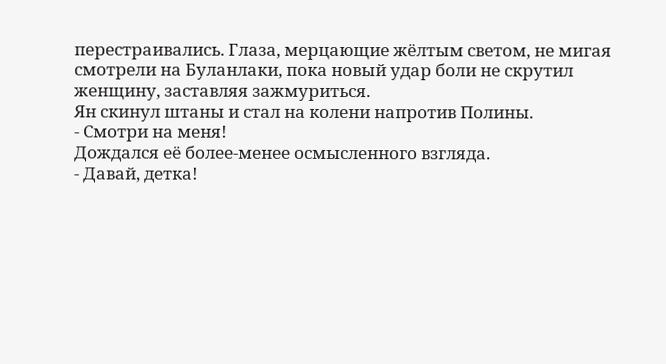перестраивались. Глаза, мерцающие жёлтым светом, не мигая смотрели на Буланлаки, пока новый удар боли не скрутил женщину, заставляя зажмуриться.
Ян скинул штаны и стал на колени напротив Полины.
- Смотри на меня!
Дождался её более-менее осмысленного взгляда.
- Давай, детка!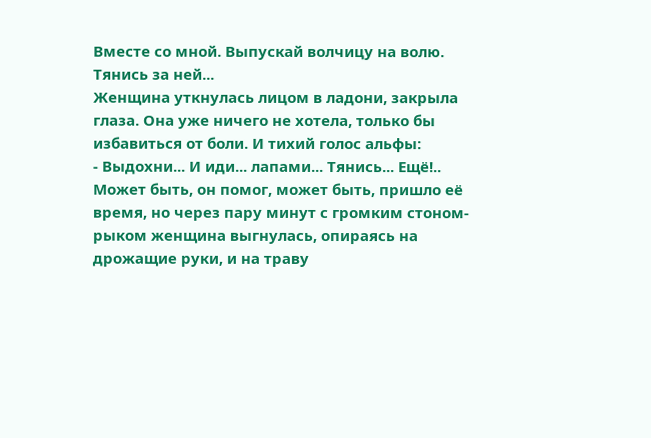Вместе со мной. Выпускай волчицу на волю. Тянись за ней...
Женщина уткнулась лицом в ладони, закрыла глаза. Она уже ничего не хотела, только бы избавиться от боли. И тихий голос альфы:
- Выдохни... И иди... лапами... Тянись... Ещё!..
Может быть, он помог, может быть, пришло её время, но через пару минут с громким стоном-рыком женщина выгнулась, опираясь на дрожащие руки, и на траву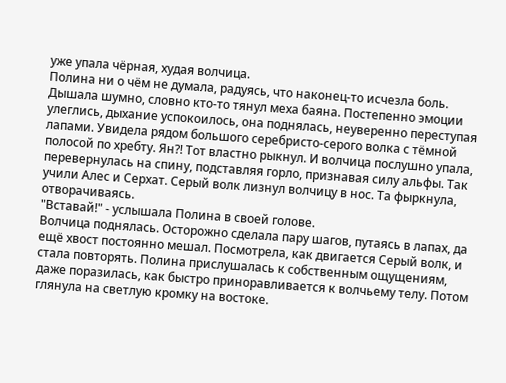уже упала чёрная, худая волчица.
Полина ни о чём не думала, радуясь, что наконец-то исчезла боль. Дышала шумно, словно кто-то тянул меха баяна. Постепенно эмоции улеглись, дыхание успокоилось, она поднялась, неуверенно переступая лапами. Увидела рядом большого серебристо-серого волка с тёмной полосой по хребту. Ян?! Тот властно рыкнул. И волчица послушно упала, перевернулась на спину, подставляя горло, признавая силу альфы. Так учили Алес и Серхат. Серый волк лизнул волчицу в нос. Та фыркнула, отворачиваясь.
"Вставай!" - услышала Полина в своей голове.
Волчица поднялась. Осторожно сделала пару шагов, путаясь в лапах, да ещё хвост постоянно мешал. Посмотрела, как двигается Серый волк, и стала повторять. Полина прислушалась к собственным ощущениям, даже поразилась, как быстро приноравливается к волчьему телу. Потом глянула на светлую кромку на востоке.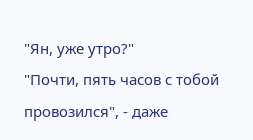"Ян, уже утро?"
"Почти, пять часов с тобой провозился", - даже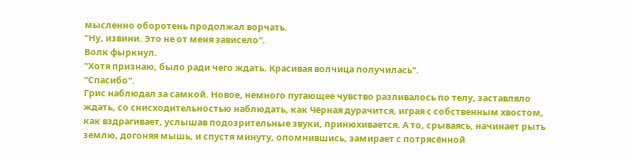мысленно оборотень продолжал ворчать.
"Ну, извини. Это не от меня зависело".
Волк фыркнул.
"Хотя признаю, было ради чего ждать. Красивая волчица получилась".
"Спасибо".
Грис наблюдал за самкой. Новое, немного пугающее чувство разливалось по телу, заставляло ждать, со снисходительностью наблюдать, как Чёрная дурачится, играя с собственным хвостом, как вздрагивает, услышав подозрительные звуки, принюхивается. А то, срываясь, начинает рыть землю, догоняя мышь, и спустя минуту, опомнившись, замирает с потрясённой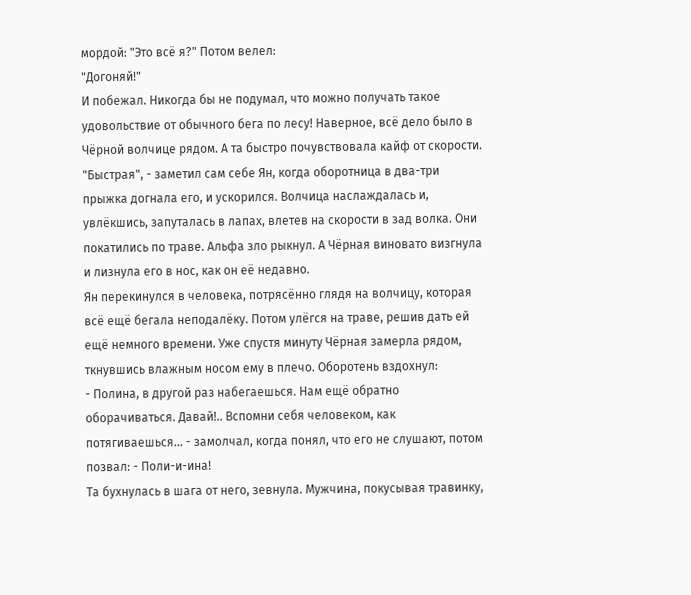мордой: "Это всё я?" Потом велел:
"Догоняй!"
И побежал. Никогда бы не подумал, что можно получать такое удовольствие от обычного бега по лесу! Наверное, всё дело было в Чёрной волчице рядом. А та быстро почувствовала кайф от скорости. "Быстрая", - заметил сам себе Ян, когда оборотница в два-три прыжка догнала его, и ускорился. Волчица наслаждалась и, увлёкшись, запуталась в лапах, влетев на скорости в зад волка. Они покатились по траве. Альфа зло рыкнул. А Чёрная виновато визгнула и лизнула его в нос, как он её недавно.
Ян перекинулся в человека, потрясённо глядя на волчицу, которая всё ещё бегала неподалёку. Потом улёгся на траве, решив дать ей ещё немного времени. Уже спустя минуту Чёрная замерла рядом, ткнувшись влажным носом ему в плечо. Оборотень вздохнул:
- Полина, в другой раз набегаешься. Нам ещё обратно оборачиваться. Давай!.. Вспомни себя человеком, как потягиваешься... - замолчал, когда понял, что его не слушают, потом позвал: - Поли-и-ина!
Та бухнулась в шага от него, зевнула. Мужчина, покусывая травинку,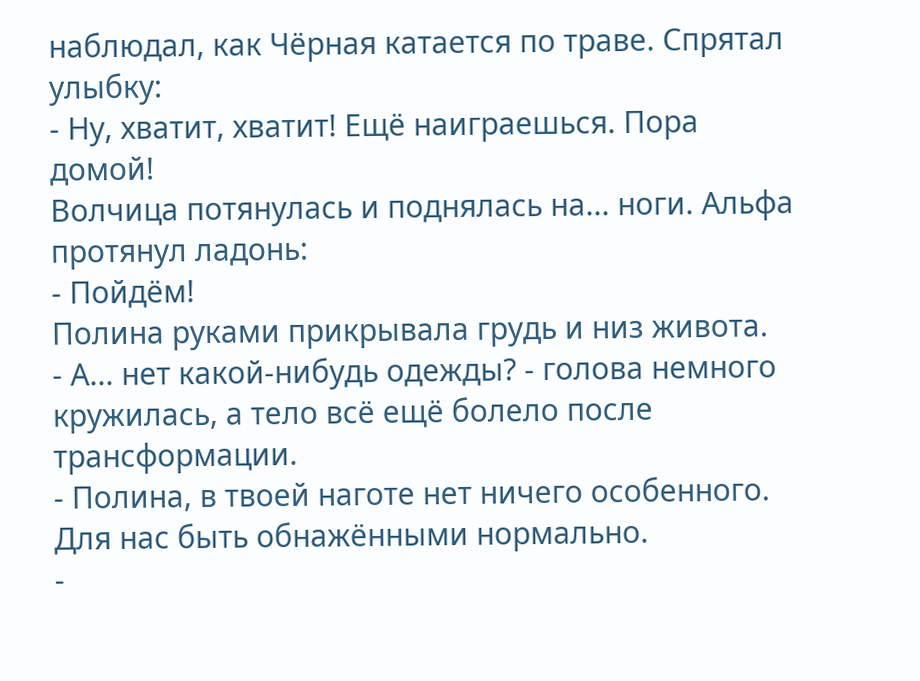наблюдал, как Чёрная катается по траве. Спрятал улыбку:
- Ну, хватит, хватит! Ещё наиграешься. Пора домой!
Волчица потянулась и поднялась на... ноги. Альфа протянул ладонь:
- Пойдём!
Полина руками прикрывала грудь и низ живота.
- А... нет какой-нибудь одежды? - голова немного кружилась, а тело всё ещё болело после трансформации.
- Полина, в твоей наготе нет ничего особенного. Для нас быть обнажёнными нормально.
-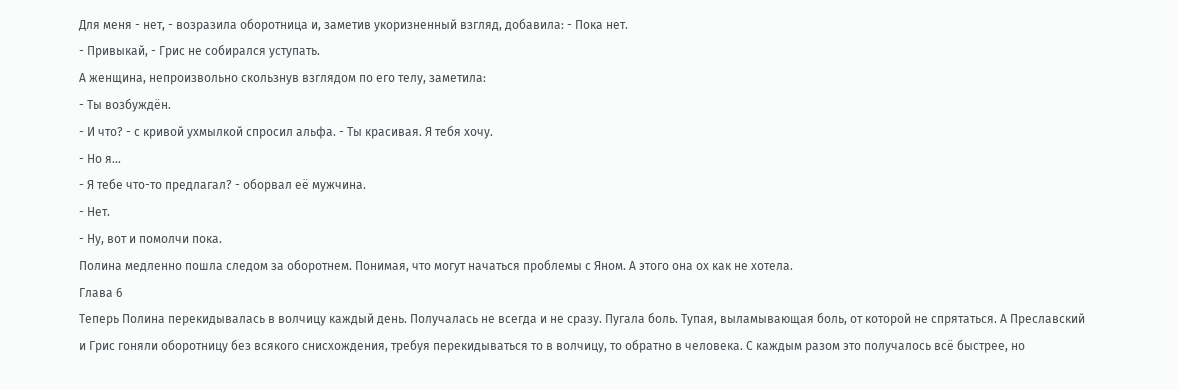Для меня - нет, - возразила оборотница и, заметив укоризненный взгляд, добавила: - Пока нет.
- Привыкай, - Грис не собирался уступать.
А женщина, непроизвольно скользнув взглядом по его телу, заметила:
- Ты возбуждён.
- И что? - с кривой ухмылкой спросил альфа. - Ты красивая. Я тебя хочу.
- Но я...
- Я тебе что-то предлагал? - оборвал её мужчина.
- Нет.
- Ну, вот и помолчи пока.
Полина медленно пошла следом за оборотнем. Понимая, что могут начаться проблемы с Яном. А этого она ох как не хотела.
Глава 6
Теперь Полина перекидывалась в волчицу каждый день. Получалась не всегда и не сразу. Пугала боль. Тупая, выламывающая боль, от которой не спрятаться. А Преславский и Грис гоняли оборотницу без всякого снисхождения, требуя перекидываться то в волчицу, то обратно в человека. С каждым разом это получалось всё быстрее, но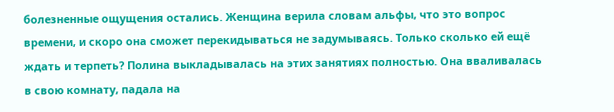болезненные ощущения остались. Женщина верила словам альфы, что это вопрос времени, и скоро она сможет перекидываться не задумываясь. Только сколько ей ещё ждать и терпеть? Полина выкладывалась на этих занятиях полностью. Она вваливалась в свою комнату, падала на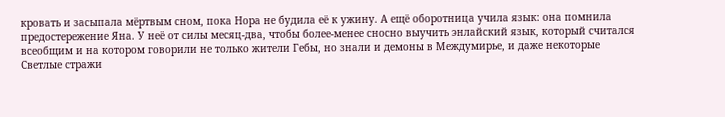кровать и засыпала мёртвым сном, пока Нора не будила её к ужину. А ещё оборотница учила язык: она помнила предостережение Яна. У неё от силы месяц-два, чтобы более-менее сносно выучить энлайский язык, который считался всеобщим и на котором говорили не только жители Гебы, но знали и демоны в Междумирье, и даже некоторые Светлые стражи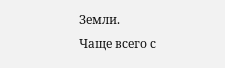Земли.
Чаще всего с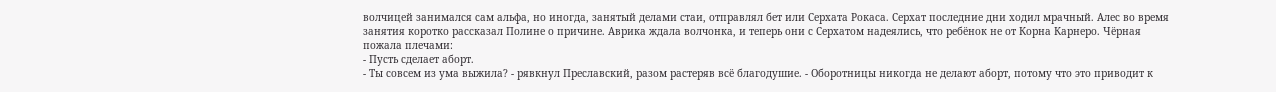волчицей занимался сам альфа, но иногда, занятый делами стаи, отправлял бет или Серхата Рокаса. Серхат последние дни ходил мрачный. Алес во время занятия коротко рассказал Полине о причине. Аврика ждала волчонка, и теперь они с Серхатом надеялись, что ребёнок не от Корна Карнеро. Чёрная пожала плечами:
- Пусть сделает аборт.
- Ты совсем из ума выжила? - рявкнул Преславский, разом растеряв всё благодушие. - Оборотницы никогда не делают аборт, потому что это приводит к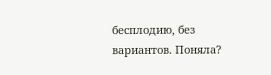бесплодию, без вариантов. Поняла?